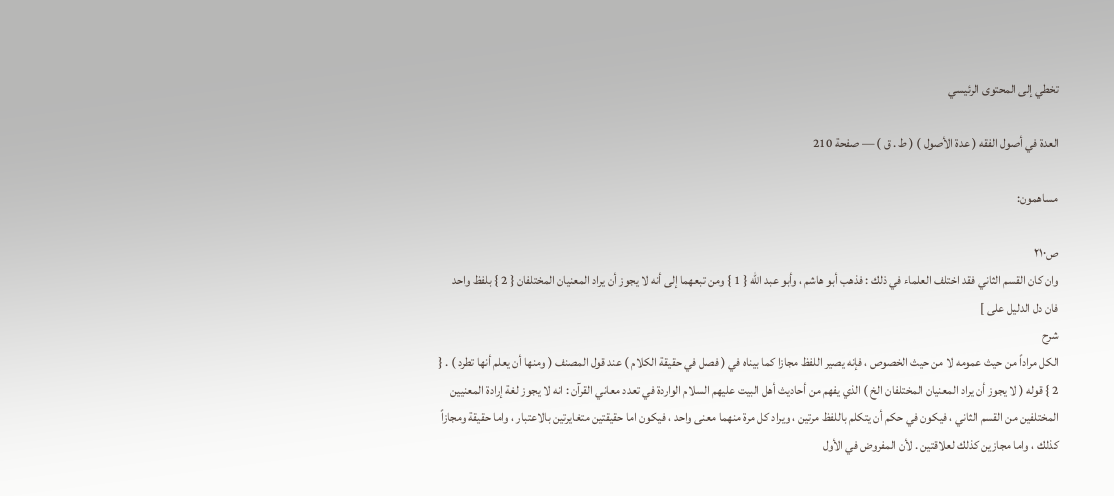تخطي إلى المحتوى الرئيسي

العدة في أصول الفقه ( عدة الأصول ) ( ط . ق ) — صفحة 210

مساهمون:

ص٢١٠
وان كان القسم الثاني فقد اختلف العلماء في ذلك : فذهب أبو هاشم ، وأبو عبد الله { 1 } ومن تبعهما إلى أنه لا يجوز أن يراد المعنيان المختلفان { 2 } بلفظ واحد فان دل الدليل على ]
شرح
الكل مراداً من حيث عمومه لا من حيث الخصوص ، فإنه يصير اللفظ مجازا كما بيناه في ( فصل في حقيقة الكلام ) عند قول المصنف ( ومنها أن يعلم أنها تطرد ) . { 2 } قوله ( لا يجوز أن يراد المعنيان المختلفان الخ ) الذي يفهم من أحاديث أهل البيت عليهم السلام الواردة في تعدد معاني القرآن : انه لا يجوز لغة إرادة المعنيين المختلفين من القسم الثاني ، فيكون في حكم أن يتكلم باللفظ مرتين ، ويراد كل مرة منهما معنى واحد ، فيكون اما حقيقتين متغايرتين بالاعتبار ، واما حقيقة ومجازاً كذلك ، واما مجازين كذلك لعلاقتين . لأن المفروض في الأول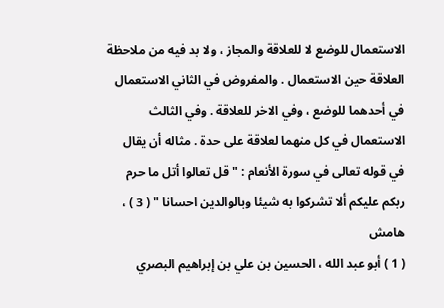الاستعمال للوضع لا للعلاقة والمجاز ، ولا بد فيه من ملاحظة العلاقة حين الاستعمال . والمفروض في الثاني الاستعمال في أحدهما للوضع ، وفي الاخر للعلاقة . وفي الثالث الاستعمال في كل منهما لعلاقة على حدة . مثاله أن يقال في قوله تعالى في سورة الأنعام : " قل تعالوا أتل ما حرم ربكم عليكم ألا تشركوا به شيئا وبالوالدين احسانا " ( 3 ) ،
هامش
( 1 ) أبو عبد الله ، الحسين بن علي بن إبراهيم البصري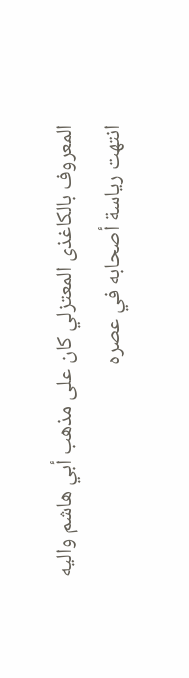المعروف بالكاغذى المعتزلي كان على مذهب أبي هاشم واليه انتهت رياسة أصحابه في عصره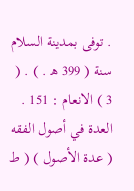. توفى بمدينة السلام سنة ( 399 ه‍ . ) . ( 3 ) الانعام : 151 .
العدة في أصول الفقه ( عدة الأصول ) ( ط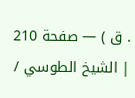. ق ) — صفحة 210 | الشيخ الطوسي /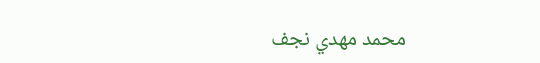محمد مهدي نجف